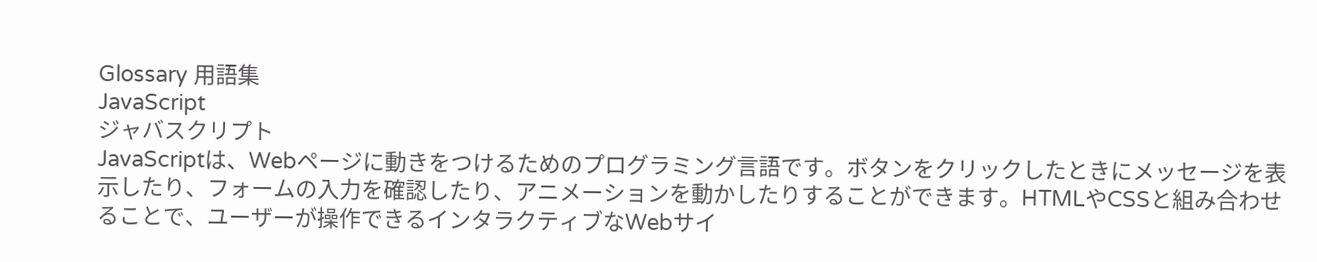Glossary 用語集
JavaScript
ジャバスクリプト
JavaScriptは、Webページに動きをつけるためのプログラミング言語です。ボタンをクリックしたときにメッセージを表示したり、フォームの入力を確認したり、アニメーションを動かしたりすることができます。HTMLやCSSと組み合わせることで、ユーザーが操作できるインタラクティブなWebサイ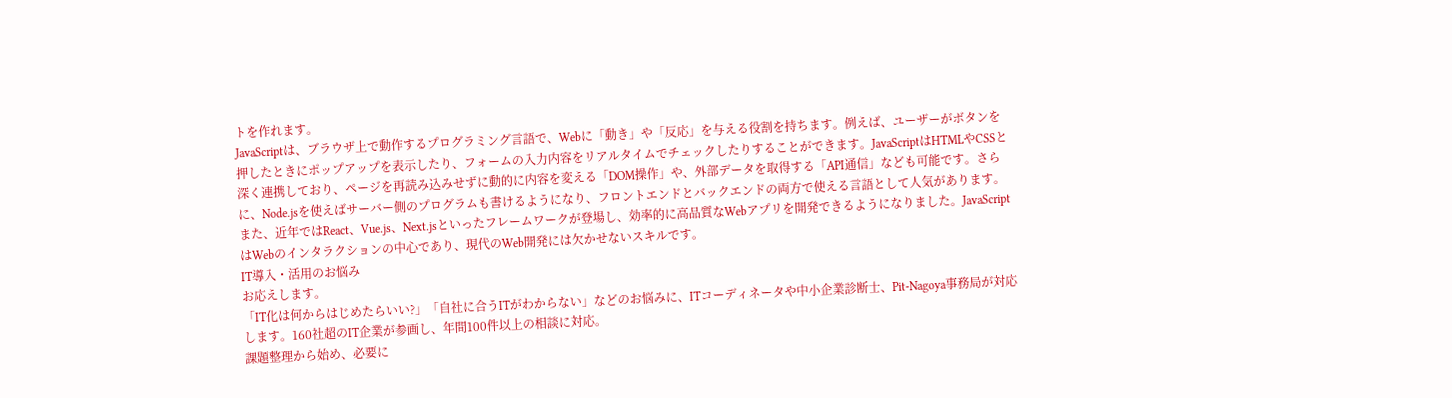トを作れます。
JavaScriptは、ブラウザ上で動作するプログラミング言語で、Webに「動き」や「反応」を与える役割を持ちます。例えば、ユーザーがボタンを押したときにポップアップを表示したり、フォームの入力内容をリアルタイムでチェックしたりすることができます。JavaScriptはHTMLやCSSと深く連携しており、ページを再読み込みせずに動的に内容を変える「DOM操作」や、外部データを取得する「API通信」なども可能です。さらに、Node.jsを使えばサーバー側のプログラムも書けるようになり、フロントエンドとバックエンドの両方で使える言語として人気があります。また、近年ではReact、Vue.js、Next.jsといったフレームワークが登場し、効率的に高品質なWebアプリを開発できるようになりました。JavaScriptはWebのインタラクションの中心であり、現代のWeb開発には欠かせないスキルです。
IT導入・活用のお悩み
お応えします。
「IT化は何からはじめたらいい?」「自社に合うITがわからない」などのお悩みに、ITコーディネータや中小企業診断士、Pit-Nagoya事務局が対応します。160社超のIT企業が参画し、年間100件以上の相談に対応。
課題整理から始め、必要に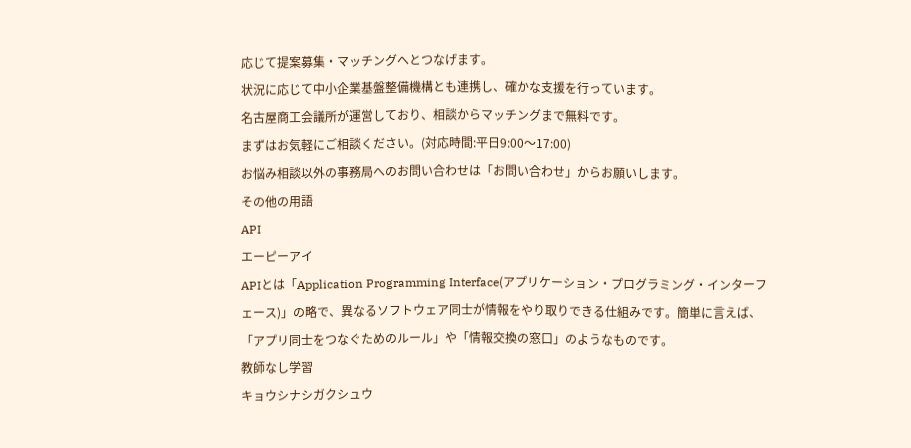応じて提案募集・マッチングへとつなげます。
状況に応じて中小企業基盤整備機構とも連携し、確かな支援を行っています。
名古屋商工会議所が運営しており、相談からマッチングまで無料です。
まずはお気軽にご相談ください。(対応時間:平日9:00〜17:00)
お悩み相談以外の事務局へのお問い合わせは「お問い合わせ」からお願いします。
その他の用語
API
エーピーアイ
APIとは「Application Programming Interface(アプリケーション・プログラミング・インターフェース)」の略で、異なるソフトウェア同士が情報をやり取りできる仕組みです。簡単に言えば、「アプリ同士をつなぐためのルール」や「情報交換の窓口」のようなものです。
教師なし学習
キョウシナシガクシュウ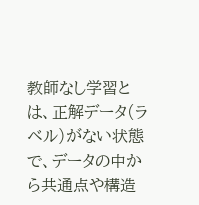教師なし学習とは、正解データ(ラベル)がない状態で、データの中から共通点や構造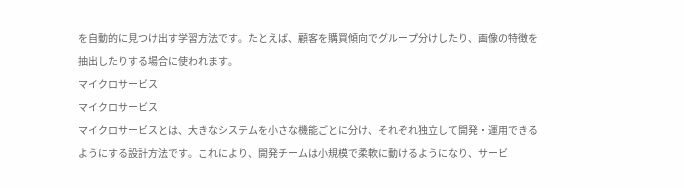を自動的に見つけ出す学習方法です。たとえば、顧客を購買傾向でグループ分けしたり、画像の特徴を抽出したりする場合に使われます。
マイクロサービス
マイクロサービス
マイクロサービスとは、大きなシステムを小さな機能ごとに分け、それぞれ独立して開発・運用できるようにする設計方法です。これにより、開発チームは小規模で柔軟に動けるようになり、サービ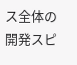ス全体の開発スピ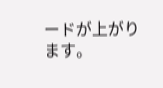ードが上がります。